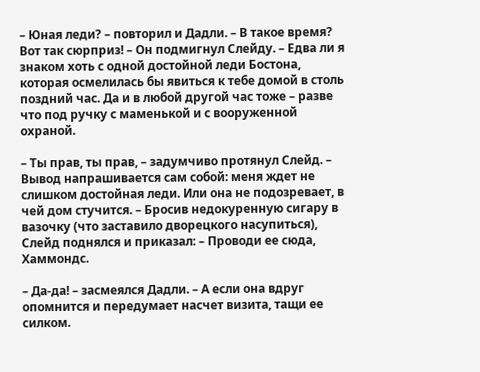– Юная леди? – повторил и Дадли. – В такое время? Вот так сюрприз! – Он подмигнул Слейду. – Едва ли я знаком хоть с одной достойной леди Бостона, которая осмелилась бы явиться к тебе домой в столь поздний час. Да и в любой другой час тоже – разве что под ручку с маменькой и с вооруженной охраной.

– Ты прав, ты прав, – задумчиво протянул Слейд. – Вывод напрашивается сам собой: меня ждет не слишком достойная леди. Или она не подозревает, в чей дом стучится. – Бросив недокуренную сигару в вазочку (что заставило дворецкого насупиться), Слейд поднялся и приказал: – Проводи ее сюда, Хаммондс.

– Да-да! – засмеялся Дадли. – А если она вдруг опомнится и передумает насчет визита, тащи ее силком.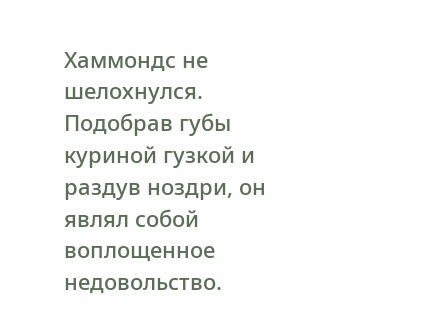Хаммондс не шелохнулся. Подобрав губы куриной гузкой и раздув ноздри, он являл собой воплощенное недовольство.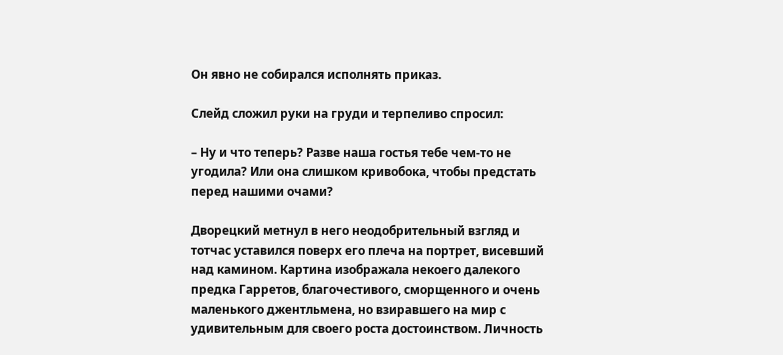Он явно не собирался исполнять приказ.

Слейд сложил руки на груди и терпеливо спросил:

– Ну и что теперь? Разве наша гостья тебе чем-то не угодила? Или она слишком кривобока, чтобы предстать перед нашими очами?

Дворецкий метнул в него неодобрительный взгляд и тотчас уставился поверх его плеча на портрет, висевший над камином. Картина изображала некоего далекого предка Гарретов, благочестивого, сморщенного и очень маленького джентльмена, но взиравшего на мир с удивительным для своего роста достоинством. Личность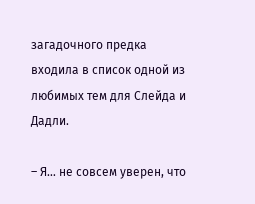загадочного предка входила в список одной из любимых тем для Слейда и Дадли.

– Я… не совсем уверен, что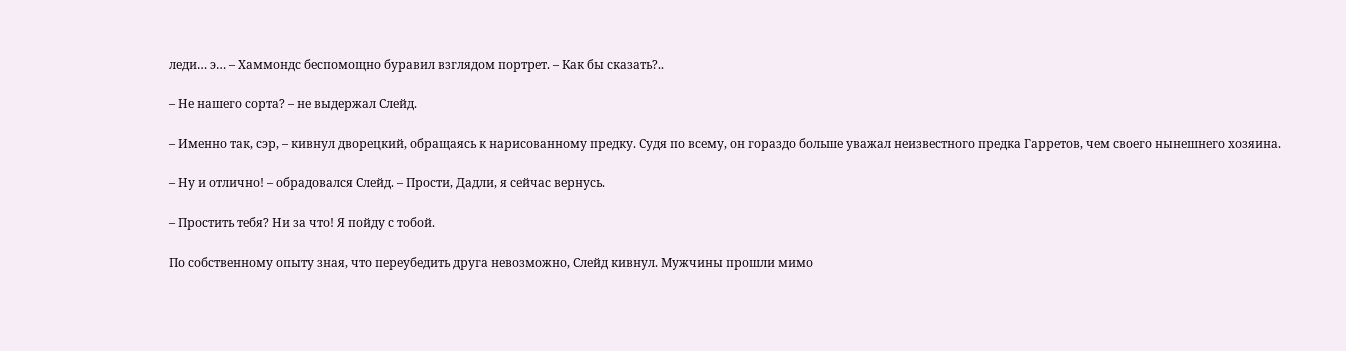леди… э… – Хаммондс беспомощно буравил взглядом портрет. – Как бы сказать?..

– Не нашего сорта? – не выдержал Слейд.

– Именно так, сэр, – кивнул дворецкий, обращаясь к нарисованному предку. Судя по всему, он гораздо больше уважал неизвестного предка Гарретов, чем своего нынешнего хозяина.

– Ну и отлично! – обрадовался Слейд. – Прости, Дадли, я сейчас вернусь.

– Простить тебя? Ни за что! Я пойду с тобой.

По собственному опыту зная, что переубедить друга невозможно, Слейд кивнул. Мужчины прошли мимо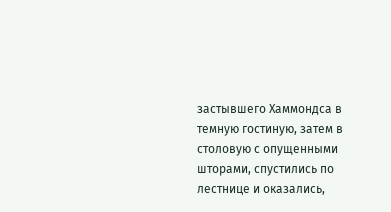застывшего Хаммондса в темную гостиную, затем в столовую с опущенными шторами, спустились по лестнице и оказались,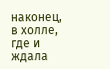наконец, в холле, где и ждала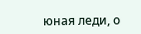юная леди, о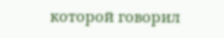которой говорил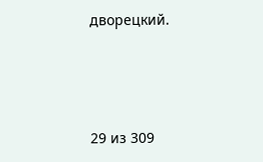дворецкий.



29 из 309